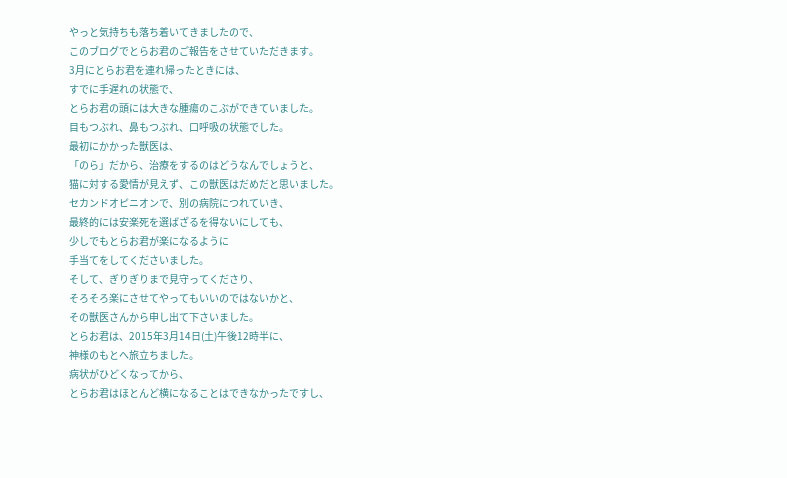やっと気持ちも落ち着いてきましたので、
このブログでとらお君のご報告をさせていただきます。
3月にとらお君を連れ帰ったときには、
すでに手遅れの状態で、
とらお君の頭には大きな腫瘍のこぶができていました。
目もつぶれ、鼻もつぶれ、口呼吸の状態でした。
最初にかかった獣医は、
「のら」だから、治療をするのはどうなんでしょうと、
猫に対する愛情が見えず、この獣医はだめだと思いました。
セカンドオピニオンで、別の病院につれていき、
最終的には安楽死を選ばざるを得ないにしても、
少しでもとらお君が楽になるように
手当てをしてくださいました。
そして、ぎりぎりまで見守ってくださり、
そろそろ楽にさせてやってもいいのではないかと、
その獣医さんから申し出て下さいました。
とらお君は、2015年3月14日(土)午後12時半に、
神様のもとへ旅立ちました。
病状がひどくなってから、
とらお君はほとんど横になることはできなかったですし、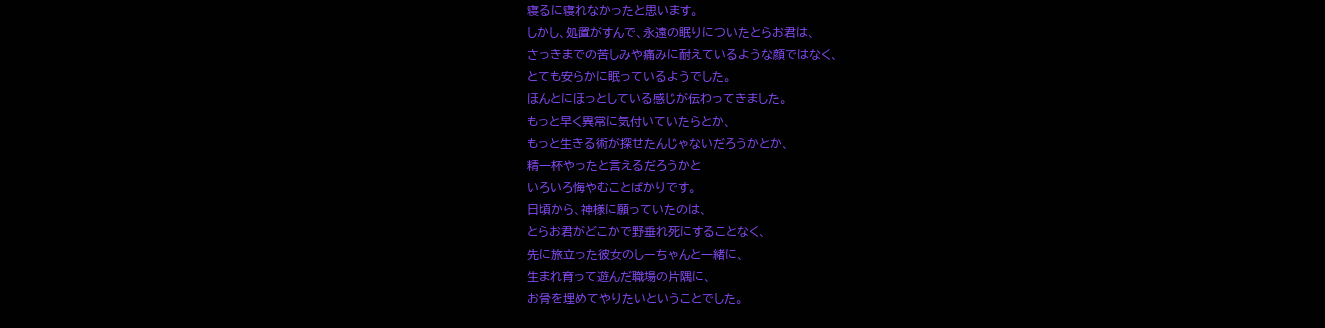寝るに寝れなかったと思います。
しかし、処置がすんで、永遠の眠りについたとらお君は、
さっきまでの苦しみや痛みに耐えているような顔ではなく、
とても安らかに眠っているようでした。
ほんとにほっとしている感じが伝わってきました。
もっと早く異常に気付いていたらとか、
もっと生きる術が探せたんじゃないだろうかとか、
精一杯やったと言えるだろうかと
いろいろ悔やむことばかりです。
日頃から、神様に願っていたのは、
とらお君がどこかで野垂れ死にすることなく、
先に旅立った彼女のしーちゃんと一緒に、
生まれ育って遊んだ職場の片隅に、
お骨を埋めてやりたいということでした。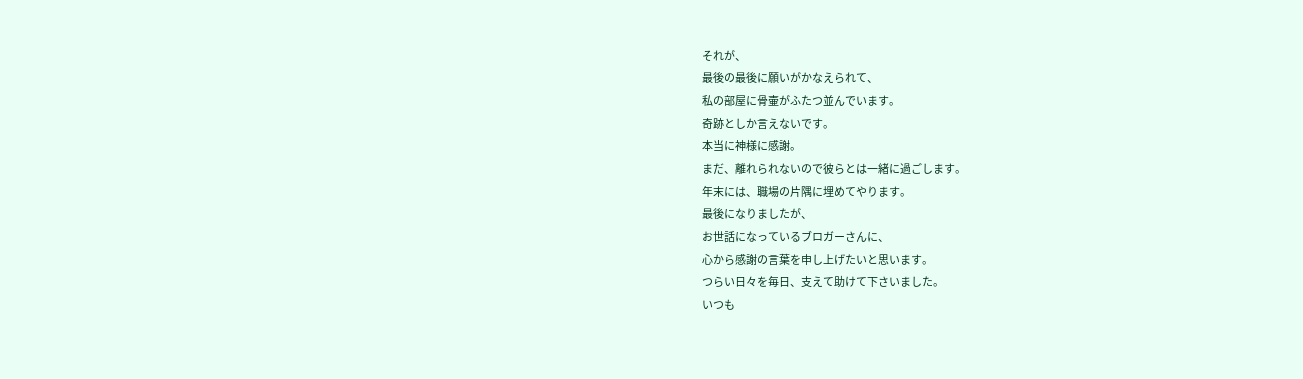それが、
最後の最後に願いがかなえられて、
私の部屋に骨壷がふたつ並んでいます。
奇跡としか言えないです。
本当に神様に感謝。
まだ、離れられないので彼らとは一緒に過ごします。
年末には、職場の片隅に埋めてやります。
最後になりましたが、
お世話になっているブロガーさんに、
心から感謝の言葉を申し上げたいと思います。
つらい日々を毎日、支えて助けて下さいました。
いつも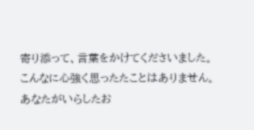寄り添って、言葉をかけてくださいました。
こんなに心強く思ったたことはありません。
あなたがいらしたお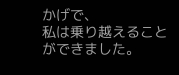かげで、
私は乗り越えることができました。